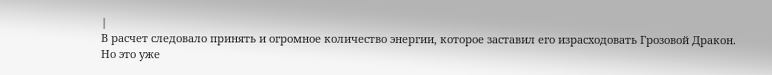|
В расчет следовало принять и огромное количество энергии, которое заставил его израсходовать Грозовой Дракон.
Но это уже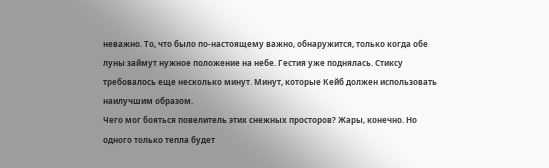неважно. То, что было по-настоящему важно, обнаружится, только когда обе луны займут нужное положение на небе. Гестия уже поднялась. Стиксу требовалось еще несколько минут. Минут, которые Кейб должен использовать наилучшим образом.
Чего мог бояться повелитель этих снежных просторов? Жары, конечно. Но одного только тепла будет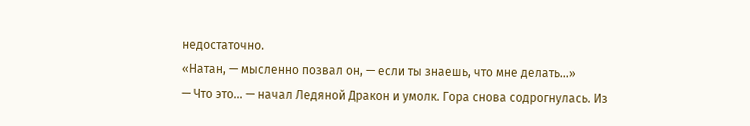недостаточно.
«Натан, — мысленно позвал он, — если ты знаешь, что мне делать…»
— Что это… — начал Ледяной Дракон и умолк. Гора снова содрогнулась. Из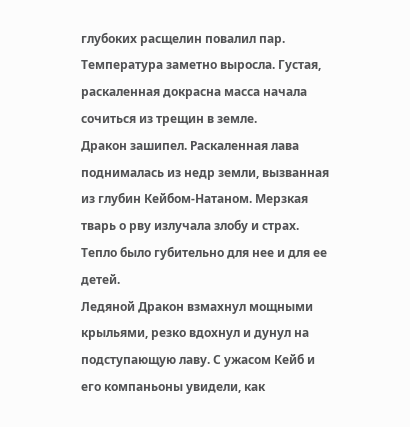глубоких расщелин повалил пар. Температура заметно выросла. Густая, раскаленная докрасна масса начала сочиться из трещин в земле.
Дракон зашипел. Раскаленная лава поднималась из недр земли, вызванная из глубин Кейбом-Натаном. Мерзкая тварь о рву излучала злобу и страх. Тепло было губительно для нее и для ее детей.
Ледяной Дракон взмахнул мощными крыльями, резко вдохнул и дунул на подступающую лаву. С ужасом Кейб и его компаньоны увидели, как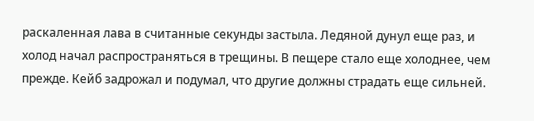раскаленная лава в считанные секунды застыла. Ледяной дунул еще раз, и холод начал распространяться в трещины. В пещере стало еще холоднее, чем прежде. Кейб задрожал и подумал, что другие должны страдать еще сильней.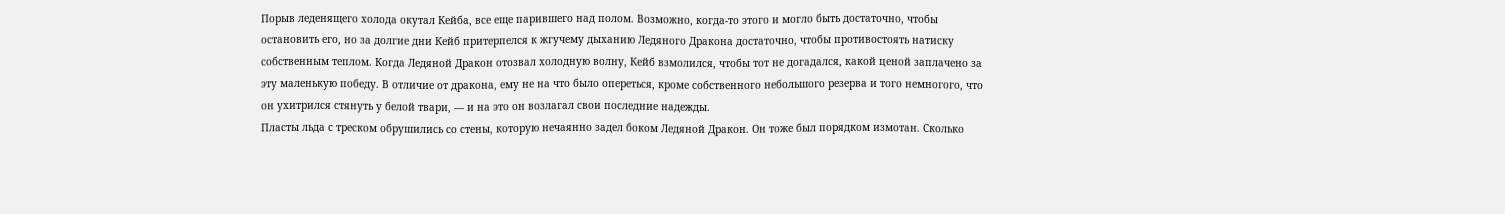Порыв леденящего холода окутал Кейба, все еще парившего над полом. Возможно, когда-то этого и могло быть достаточно, чтобы остановить его, но за долгие дни Кейб притерпелся к жгучему дыханию Ледяного Дракона достаточно, чтобы противостоять натиску собственным теплом. Когда Ледяной Дракон отозвал холодную волну, Кейб взмолился, чтобы тот не догадался, какой ценой заплачено за эту маленькую победу. В отличие от дракона, ему не на что было опереться, кроме собственного небольшого резерва и того немногого, что он ухитрился стянуть у белой твари, — и на это он возлагал свои последние надежды.
Пласты льда с треском обрушились со стены, которую нечаянно задел боком Ледяной Дракон. Он тоже был порядком измотан. Сколько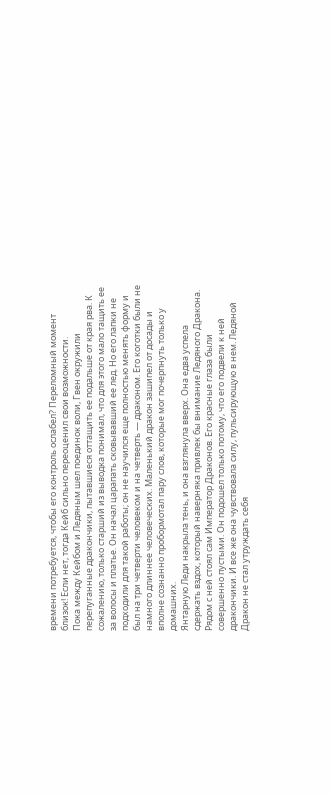времени потребуется, чтобы его контроль ослабел? Переломный момент близок! Если нет, тогда Кейб сильно переоценил свои возможности.
Пока между Кейбом и Ледяным шел поединок воли, Гвен окружили перепуганные дракончики, пытавшиеся оттащить ее подальше от края рва. К сожалению, только старший из выводка понимал, что для этого мало тащить ее за волосы и платье. Он начал царапать сковывавший ее лед. Но его лапки не подходили для такой работы; он не научился еще полностью менять форму и был на три четверти человеком и на четверть — драконом. Его коготки были не намного длиннее человеческих. Маленький дракон зашипел от досады и вполне сознанно пробормотал пару слов, которые мог почерпнуть только у домашних.
Янтарную Леди накрыла тень, и она взглянула вверх. Она едва успела сдержать вздох, который наверняка привлек бы внимание Ледяного Дракона. Рядом с ней стоял сам Император Драконов. Его красные глаза были совершенно пустыми. Он подошел только потому, что его подвели к ней дракончики. И все же она чувствовала силу, пульсирующую в нем. Ледяной Дракон не стал утруждать себя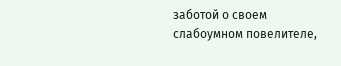заботой о своем слабоумном повелителе,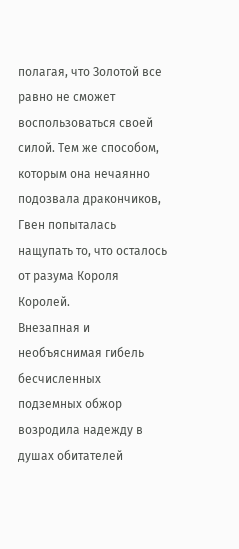полагая, что Золотой все равно не сможет воспользоваться своей силой. Тем же способом, которым она нечаянно подозвала дракончиков, Гвен попыталась нащупать то, что осталось от разума Короля Королей.
Внезапная и необъяснимая гибель бесчисленных подземных обжор возродила надежду в душах обитателей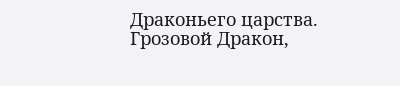Драконьего царства. Грозовой Дракон,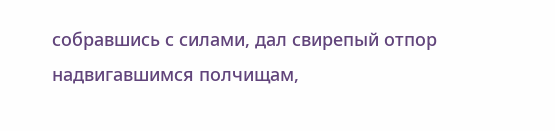собравшись с силами, дал свирепый отпор надвигавшимся полчищам,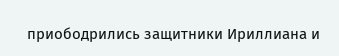приободрились защитники Ириллиана и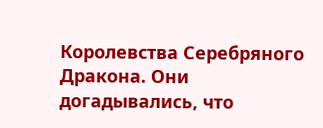Королевства Серебряного Дракона. Они догадывались, что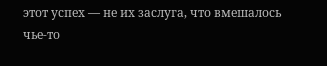этот успех — не их заслуга, что вмешалось чье-то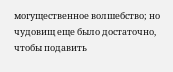могущественное волшебство; но чудовищ еще было достаточно, чтобы подавить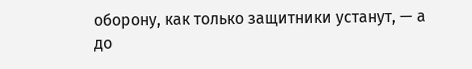оборону, как только защитники устанут, — а до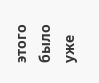этого было уже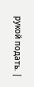рукой подать. |